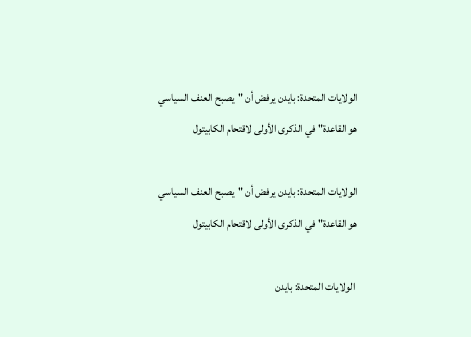الولايات المتحدة: بايدن يرفض أن "يصبح العنف السياسي هو القاعدة" في الذكرى الأولى لاقتحام الكابيتول

الولايات المتحدة: بايدن يرفض أن "يصبح العنف السياسي هو القاعدة" في الذكرى الأولى لاقتحام الكابيتول

 الولايات المتحدة: بايدن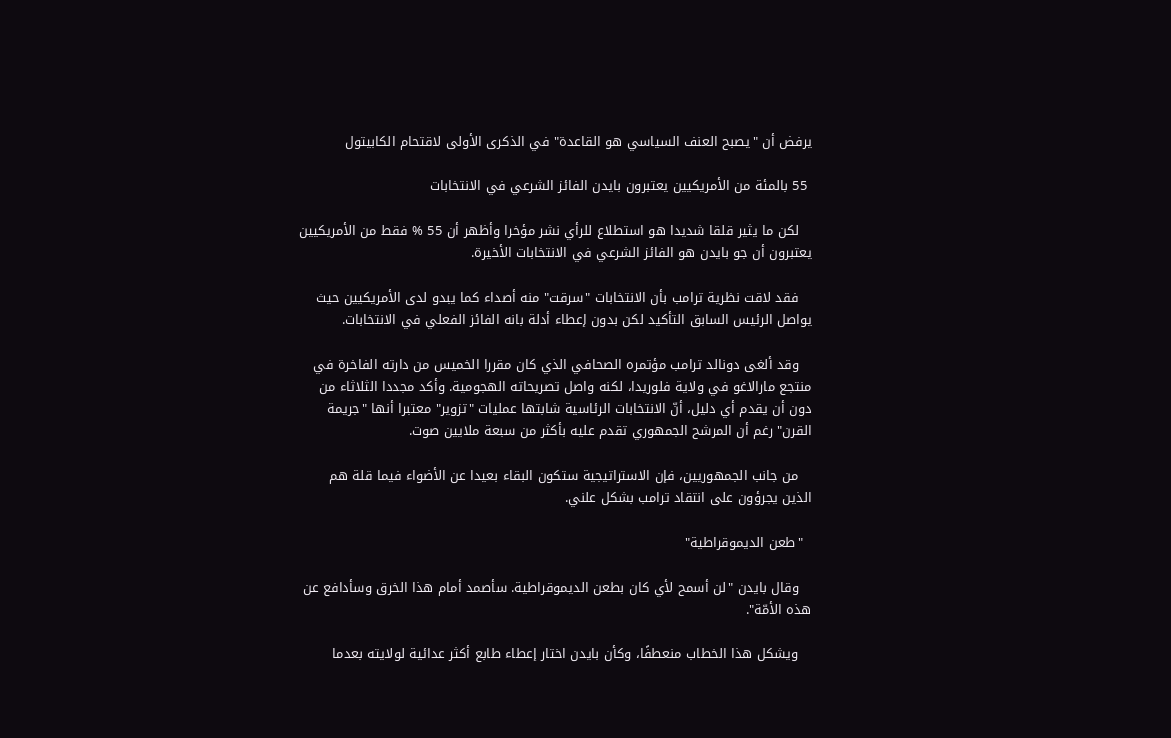يرفض أن "يصبح العنف السياسي هو القاعدة" في الذكرى الأولى لاقتحام الكابيتول

 55 بالمئة من الأمريكيين يعتبرون بايدن الفائز الشرعي في الانتخابات

   لكن ما يثير قلقا شديدا هو استطلاع للرأي نشر مؤخرا وأظهر أن 55 % فقط من الأمريكيين يعتبرون أن جو بايدن هو الفائز الشرعي في الانتخابات الأخيرة.

   فقد لاقت نظرية ترامب بأن الانتخابات "سرقت" منه أصداء كما يبدو لدى الأمريكيين حيث يواصل الرئيس السابق التأكيد لكن بدون إعطاء أدلة بانه الفائز الفعلي في الانتخابات.

   وقد ألغى دونالد ترامب مؤتمره الصحافي الذي كان مقررا الخميس من دارته الفاخرة في منتجع مارالاغو في ولاية فلوريدا، لكنه واصل تصريحاته الهجومية. وأكد مجددا الثلاثاء من دون أن يقدم أي دليل، أنّ الانتخابات الرئاسية شابتها عمليات "تزوير" معتبرا أنها "جريمة القرن" رغم أن المرشح الجمهوري تقدم عليه بأكثر من سبعة ملايين صوت.

   من جانب الجمهوريين، فإن الاستراتيجية ستكون البقاء بعيدا عن الأضواء فيما قلة هم الذين يجرؤون على انتقاد ترامب بشكل علني.

  "طعن الديموقراطية"

   وقال بايدن "لن أسمح لأي كان بطعن الديموقراطية. سأصمد أمام هذا الخرق وسأدافع عن هذه الأمّة".

   ويشكل هذا الخطاب منعطفًا، وكأن بايدن اختار إعطاء طابع أكثر عدائية لولايته بعدما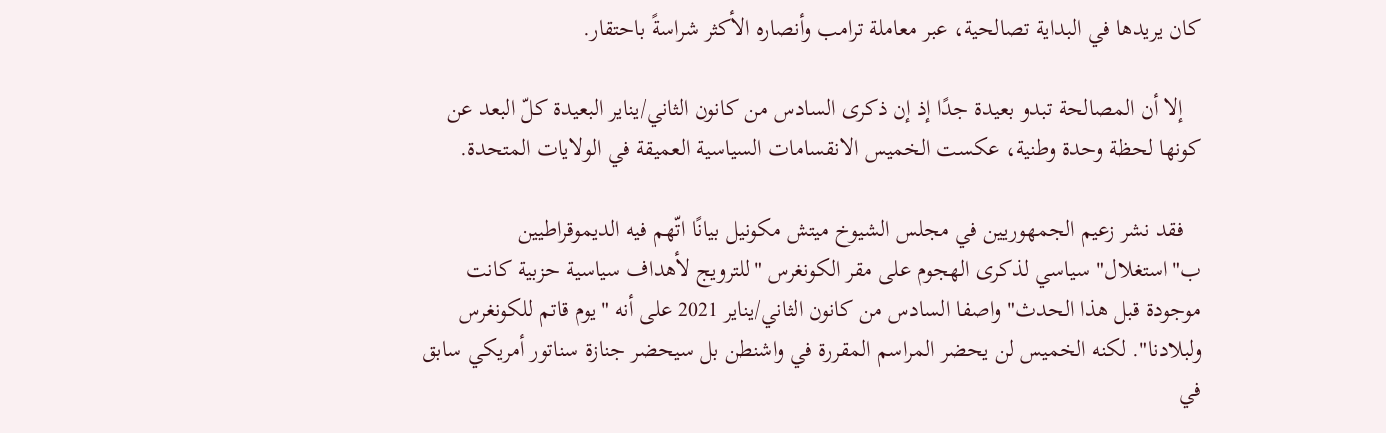كان يريدها في البداية تصالحية، عبر معاملة ترامب وأنصاره الأكثر شراسةً باحتقار.

   إلا أن المصالحة تبدو بعيدة جدًا إذ إن ذكرى السادس من كانون الثاني/يناير البعيدة كلّ البعد عن كونها لحظة وحدة وطنية، عكست الخميس الانقسامات السياسية العميقة في الولايات المتحدة.

   فقد نشر زعيم الجمهوريين في مجلس الشيوخ ميتش مكونيل بيانًا اتّهم فيه الديموقراطيين ب"استغلال" سياسي لذكرى الهجوم على مقر الكونغرس "للترويج لأهداف سياسية حزبية كانت موجودة قبل هذا الحدث" واصفا السادس من كانون الثاني/يناير 2021 على أنه "يوم قاتم للكونغرس ولبلادنا". لكنه الخميس لن يحضر المراسم المقررة في واشنطن بل سيحضر جنازة سناتور أمريكي سابق في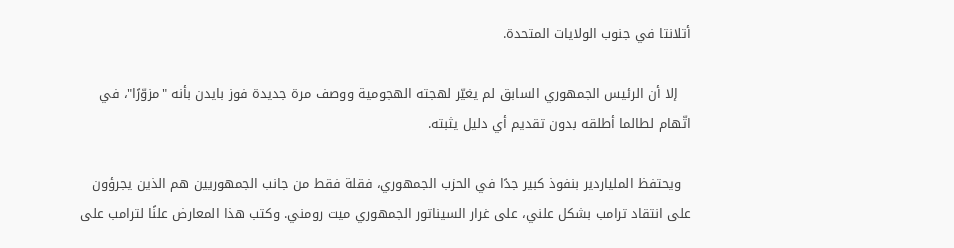أتلانتا في جنوب الولايات المتحدة.

   إلا أن الرئيس الجمهوري السابق لم يغيّر لهجته الهجومية ووصف مرة جديدة فوز بايدن بأنه "مزوّرًا"، في اتّهام لطالما أطلقه بدون تقديم أي دليل يثبته.

  ويحتفظ الملياردير بنفوذ كبير جدًا في الحزب الجمهوري، فقلة فقط من جانب الجمهوريين هم الذين يجرؤون على انتقاد ترامب بشكل علني، على غرار السيناتور الجمهوري ميت رومني. وكتب هذا المعارض علنًا لترامب على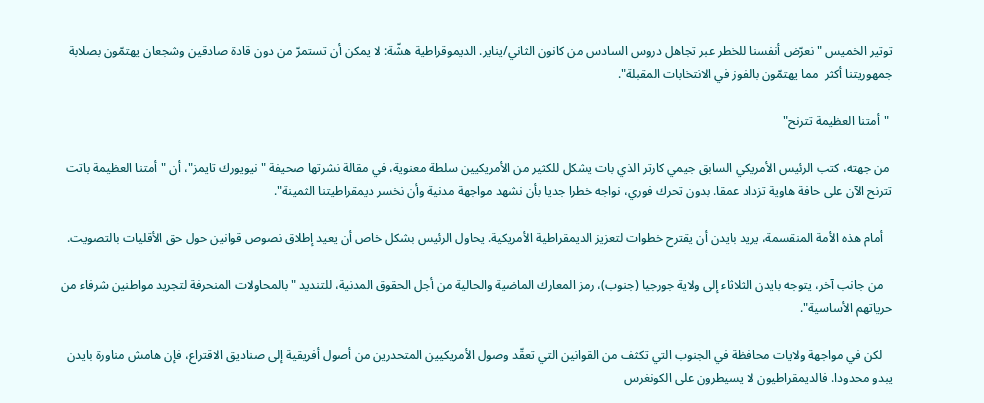توتير الخميس "نعرّض أنفسنا للخطر عبر تجاهل دروس السادس من كانون الثاني/يناير. الديموقراطية هشّة: لا يمكن أن تستمرّ من دون قادة صادقين وشجعان يهتمّون بصلابة جمهوريتنا أكثر  مما يهتمّون بالفوز في الانتخابات المقبلة".

 "أمتنا العظيمة تترنح"

 من جهته، كتب الرئيس الأمريكي السابق جيمي كارتر الذي بات يشكل للكثير من الأمريكيين سلطة معنوية، في مقالة نشرتها صحيفة "نيويورك تايمز"، أن "أمتنا العظيمة باتت تترنح الآن على حافة هاوية تزداد عمقا. بدون تحرك فوري، نواجه خطرا جديا بأن نشهد مواجهة مدنية وأن نخسر ديمقراطيتنا الثمينة".

   أمام هذه الأمة المنقسمة، يريد بايدن أن يقترح خطوات لتعزيز الديمقراطية الأمريكية. يحاول الرئيس بشكل خاص أن يعيد إطلاق نصوص قوانين حول حق الأقليات بالتصويت.

   من جانب آخر، يتوجه بايدن الثلاثاء إلى ولاية جورجيا (جنوب)، رمز المعارك الماضية والحالية من أجل الحقوق المدنية، للتنديد "بالمحاولات المنحرفة لتجريد مواطنين شرفاء من حرياتهم الأساسية".

   لكن في مواجهة ولايات محافظة في الجنوب التي تكثف من القوانين التي تعقّد وصول الأمريكيين المتحدرين من أصول أفريقية إلى صناديق الاقتراع، فإن هامش مناورة بايدن يبدو محدودا. فالديمقراطيون لا يسيطرون على الكونغرس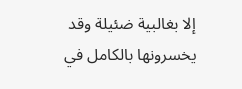إلا بغالبية ضئيلة وقد يخسرونها بالكامل في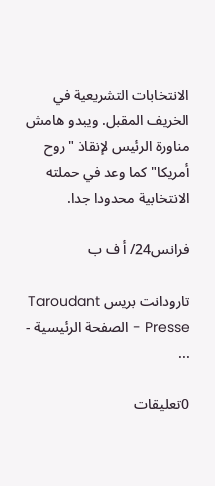الانتخابات التشريعية في الخريف المقبل. ويبدو هامش مناورة الرئيس لإنقاذ "روح أمريكا" كما وعد في حملته الانتخابية محدودا جدا.

فرانس24/ أ ف ب

تارودانت بريس Taroudant Presse - الصفحة الرئيسية - ...

0تعليقات